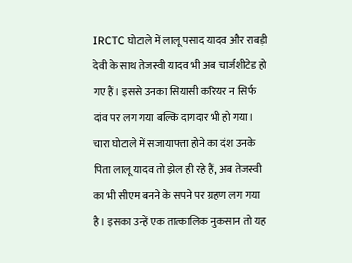IRCTC घोटाले में लालू पसाद यादव और राबड़ी देवी के साथ तेजस्वी यादव भी अब चार्जशीटेड हो गए हैं। इससे उनका सियासी करियर न सिर्फ दांव पर लग गया बल्कि दागदार भी हो गया। चारा घोटाले में सजायाफ्ता होने का दंश उनके पिता लालू यादव तो झेल ही रहे हैं, अब तेजस्वी का भी सीएम बनने के सपने पर ग्रहण लग गया है। इसका उन्हें एक तात्कालिक नुकसान तो यह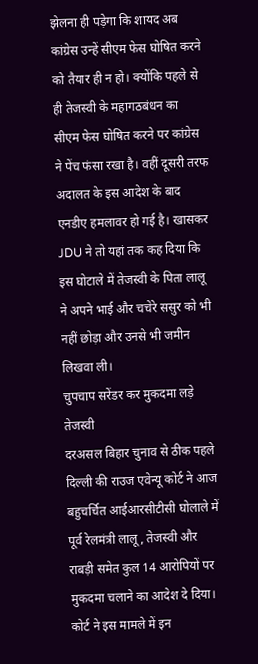झेलना ही पड़ेगा कि शायद अब कांग्रेस उन्हें सीएम फेस घोषित करने को तैयार ही न हो। क्योंकि पहले से ही तेजस्वी के महागठबंधन का सीएम फेस घोषित करने पर कांग्रेस ने पेंच फंसा रखा है। वहीं दूसरी तरफ अदालत के इस आदेश के बाद एनडीए हमलावर हो गई है। खासकर JDU ने तो यहां तक कह दिया कि इस घोटाले में तेजस्वी के पिता लालू ने अपने भाई और चचेरे ससुर को भी नहीं छोड़ा और उनसे भी जमीन लिखवा ली।
चुपचाप सरेंडर कर मुकदमा लड़े तेजस्वी
दरअसल बिहार चुनाव से ठीक पहले दिल्ली की राउज एवेन्यू कोर्ट ने आज बहुचर्चित आईआरसीटीसी घोलाले में पूर्व रेलमंत्री लालू, तेजस्वी और राबड़ी समेत कुल 14 आरोपियों पर मुकदमा चलाने का आदेश दे दिया। कोर्ट ने इस मामले में इन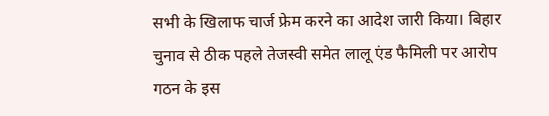सभी के खिलाफ चार्ज फ्रेम करने का आदेश जारी किया। बिहार चुनाव से ठीक पहले तेजस्वी समेत लालू एंड फैमिली पर आरोप गठन के इस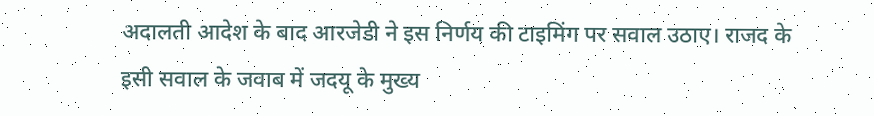अदालती आदेश के बाद आरजेडी ने इस निर्णय की टाइमिंग पर सवाल उठाए। राजद के इसी सवाल के जवाब में जदयू के मुख्य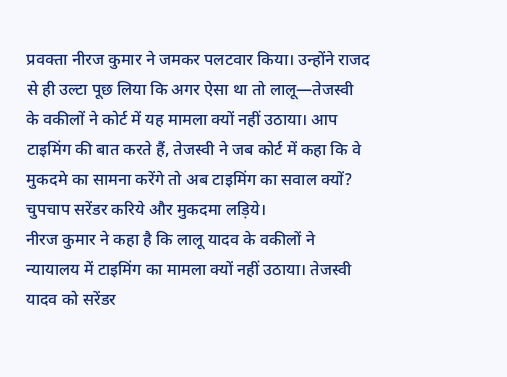प्रवक्ता नीरज कुमार ने जमकर पलटवार किया। उन्होंने राजद से ही उल्टा पूछ लिया कि अगर ऐसा था तो लालू—तेजस्वी के वकीलों ने कोर्ट में यह मामला क्यों नहीं उठाया। आप टाइमिंग की बात करते हैं, तेजस्वी ने जब कोर्ट में कहा कि वे मुकदमे का सामना करेंगे तो अब टाइमिंग का सवाल क्यों? चुपचाप सरेंडर करिये और मुकदमा लड़िये।
नीरज कुमार ने कहा है कि लालू यादव के वकीलों ने न्यायालय में टाइमिंग का मामला क्यों नहीं उठाया। तेजस्वी यादव को सरेंडर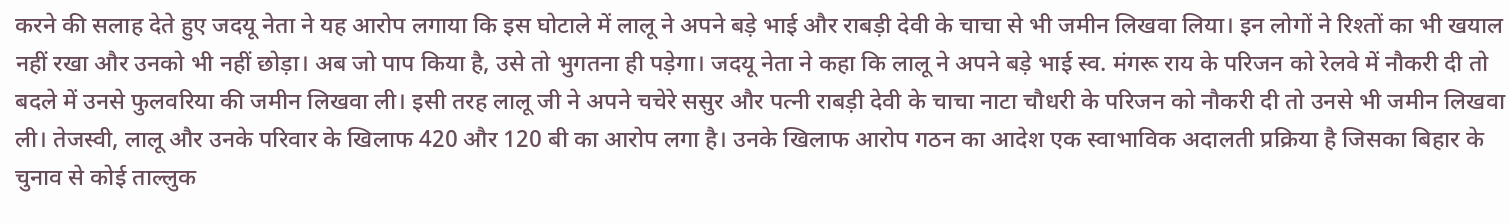करने की सलाह देते हुए जदयू नेता ने यह आरोप लगाया कि इस घोटाले में लालू ने अपने बड़े भाई और राबड़ी देवी के चाचा से भी जमीन लिखवा लिया। इन लोगों ने रिश्तों का भी खयाल नहीं रखा और उनको भी नहीं छोड़ा। अब जो पाप किया है, उसे तो भुगतना ही पड़ेगा। जदयू नेता ने कहा कि लालू ने अपने बड़े भाई स्व. मंगरू राय के परिजन को रेलवे में नौकरी दी तो बदले में उनसे फुलवरिया की जमीन लिखवा ली। इसी तरह लालू जी ने अपने चचेरे ससुर और पत्नी राबड़ी देवी के चाचा नाटा चौधरी के परिजन को नौकरी दी तो उनसे भी जमीन लिखवा ली। तेजस्वी, लालू और उनके परिवार के खिलाफ 420 और 120 बी का आरोप लगा है। उनके खिलाफ आरोप गठन का आदेश एक स्वाभाविक अदालती प्रक्रिया है जिसका बिहार के चुनाव से कोई ताल्लुक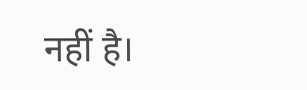नहीं है।